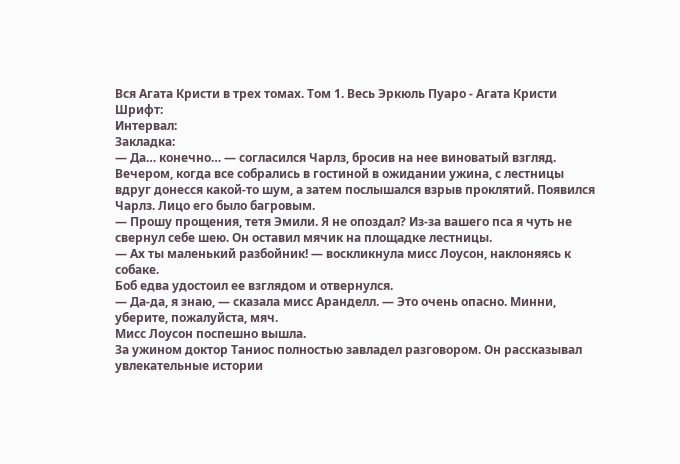Вся Агата Кристи в трех томах. Том 1. Весь Эркюль Пуаро - Агата Кристи
Шрифт:
Интервал:
Закладка:
— Да… конечно… — согласился Чарлз, бросив на нее виноватый взгляд.
Вечером, когда все собрались в гостиной в ожидании ужина, с лестницы вдруг донесся какой-то шум, а затем послышался взрыв проклятий. Появился Чарлз. Лицо его было багровым.
— Прошу прощения, тетя Эмили. Я не опоздал? Из-за вашего пса я чуть не свернул себе шею. Он оставил мячик на площадке лестницы.
— Ах ты маленький разбойник! — воскликнула мисс Лоусон, наклоняясь к собаке.
Боб едва удостоил ее взглядом и отвернулся.
— Да-да, я знаю, — сказала мисс Аранделл. — Это очень опасно. Минни, уберите, пожалуйста, мяч.
Мисс Лоусон поспешно вышла.
За ужином доктор Таниос полностью завладел разговором. Он рассказывал увлекательные истории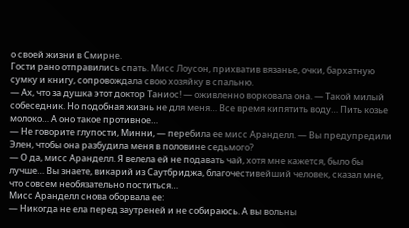о своей жизни в Смирне.
Гости рано отправились спать. Мисс Лоусон, прихватив вязанье, очки, бархатную сумку и книгу, сопровождала свою хозяйку в спальню.
— Ах, что за душка этот доктор Таниос! — оживленно ворковала она. — Такой милый собеседник. Но подобная жизнь не для меня… Все время кипятить воду… Пить козье молоко… А оно такое противное…
— Не говорите глупости, Минни, — перебила ее мисс Аранделл. — Вы предупредили Элен, чтобы она разбудила меня в половине седьмого?
— О да, мисс Аранделл. Я велела ей не подавать чай, хотя мне кажется, было бы лучше… Вы знаете, викарий из Саутбриджа, благочестивейший человек, сказал мне, что совсем необязательно поститься…
Мисс Аранделл снова оборвала ее:
— Никогда не ела перед заутреней и не собираюсь. А вы вольны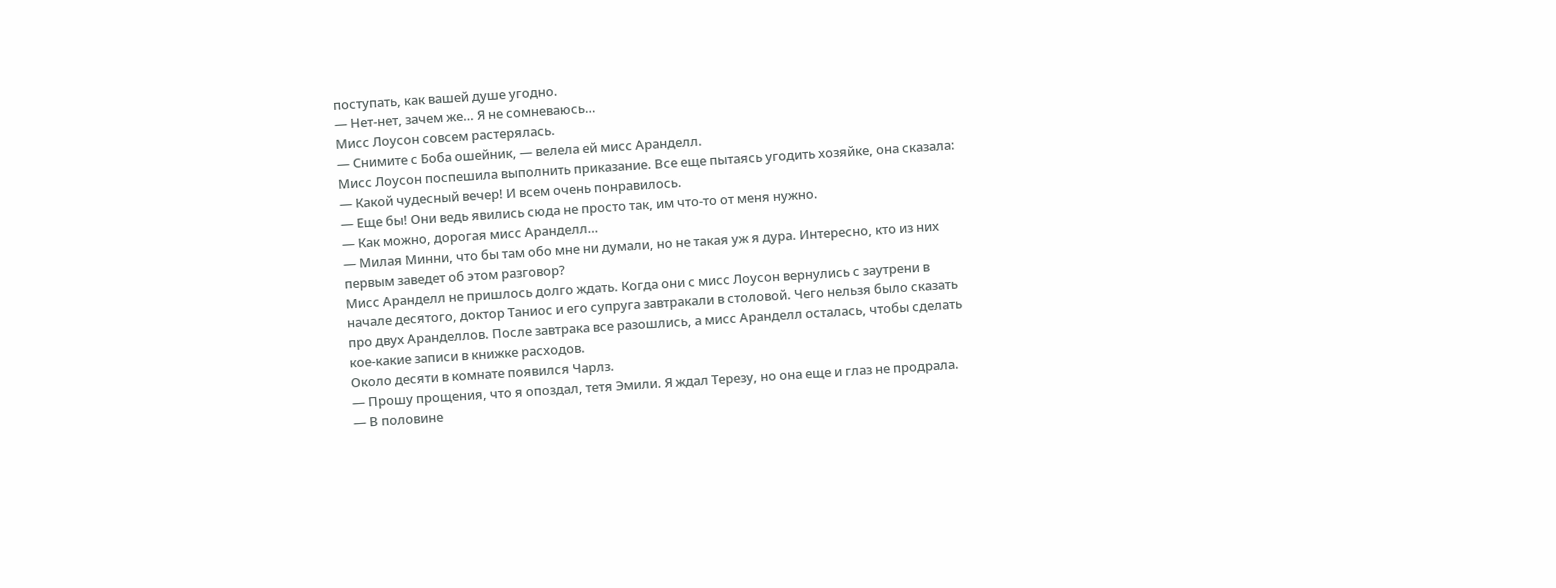поступать, как вашей душе угодно.
— Нет-нет, зачем же… Я не сомневаюсь…
Мисс Лоусон совсем растерялась.
— Снимите с Боба ошейник, — велела ей мисс Аранделл.
Мисс Лоусон поспешила выполнить приказание. Все еще пытаясь угодить хозяйке, она сказала:
— Какой чудесный вечер! И всем очень понравилось.
— Еще бы! Они ведь явились сюда не просто так, им что-то от меня нужно.
— Как можно, дорогая мисс Аранделл…
— Милая Минни, что бы там обо мне ни думали, но не такая уж я дура. Интересно, кто из них первым заведет об этом разговор?
Мисс Аранделл не пришлось долго ждать. Когда они с мисс Лоусон вернулись с заутрени в начале десятого, доктор Таниос и его супруга завтракали в столовой. Чего нельзя было сказать про двух Аранделлов. После завтрака все разошлись, а мисс Аранделл осталась, чтобы сделать кое-какие записи в книжке расходов.
Около десяти в комнате появился Чарлз.
— Прошу прощения, что я опоздал, тетя Эмили. Я ждал Терезу, но она еще и глаз не продрала.
— В половине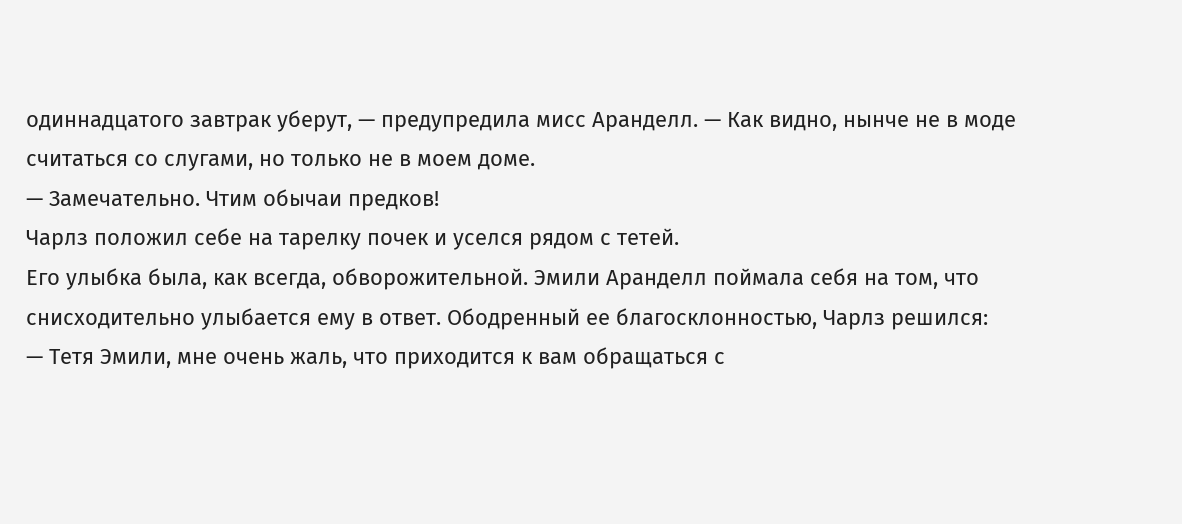одиннадцатого завтрак уберут, — предупредила мисс Аранделл. — Как видно, нынче не в моде считаться со слугами, но только не в моем доме.
— Замечательно. Чтим обычаи предков!
Чарлз положил себе на тарелку почек и уселся рядом с тетей.
Его улыбка была, как всегда, обворожительной. Эмили Аранделл поймала себя на том, что снисходительно улыбается ему в ответ. Ободренный ее благосклонностью, Чарлз решился:
— Тетя Эмили, мне очень жаль, что приходится к вам обращаться с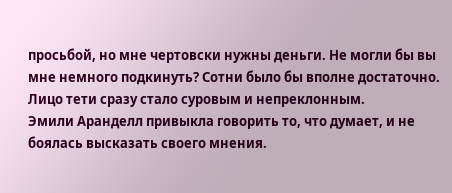просьбой, но мне чертовски нужны деньги. Не могли бы вы мне немного подкинуть? Сотни было бы вполне достаточно.
Лицо тети сразу стало суровым и непреклонным.
Эмили Аранделл привыкла говорить то, что думает, и не боялась высказать своего мнения.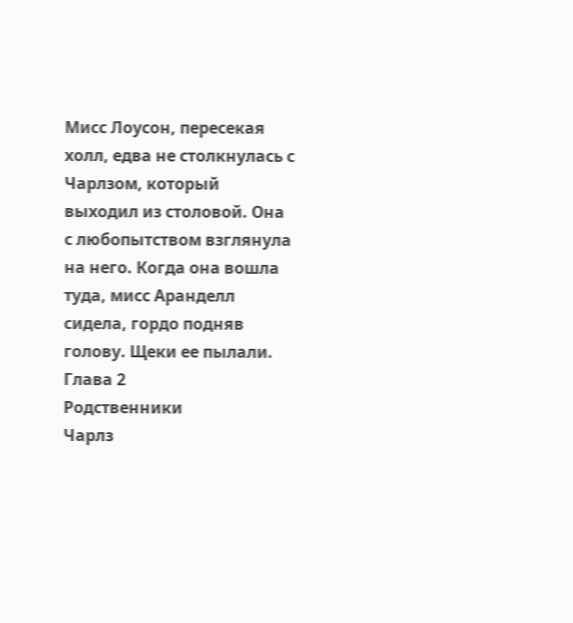Мисс Лоусон, пересекая холл, едва не столкнулась с Чарлзом, который выходил из столовой. Она с любопытством взглянула на него. Когда она вошла туда, мисс Аранделл сидела, гордо подняв голову. Щеки ее пылали.
Глава 2
Родственники
Чарлз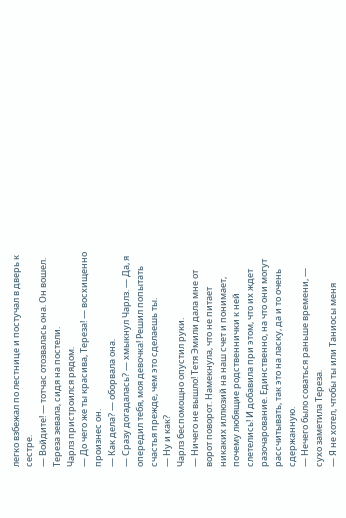легко взбежал по лестнице и постучал в дверь к сестре.
— Войдите! — тотчас отозвалась она. Он вошел.
Тереза зевала, сидя на постели.
Чарлз пристроился рядом.
— До чего же ты красива, Тереза! — восхищенно произнес он.
— Как дела? — оборвала она.
— Сразу догадалась? — хмыкнул Чарлз. — Да, я опередил тебя, моя девочка! Решил попытать счастья прежде, чем это сделаешь ты.
— Ну и как?
Чарлз беспомощно опустил руки.
— Ничего не вышло! Тетя Эмили дала мне от ворот поворот. Намекнула, что не питает никаких иллюзий на наш счет и понимает, почему любящие родственнички к ней слетелись! И добавила при этом, что их ждет разочарование. Единственно, на что они могут рассчитывать, так это на ласку, да и то очень сдержанную.
— Нечего было соваться раньше времени, — сухо заметила Тереза.
— Я не хотел, чтобы ты или Таниосы меня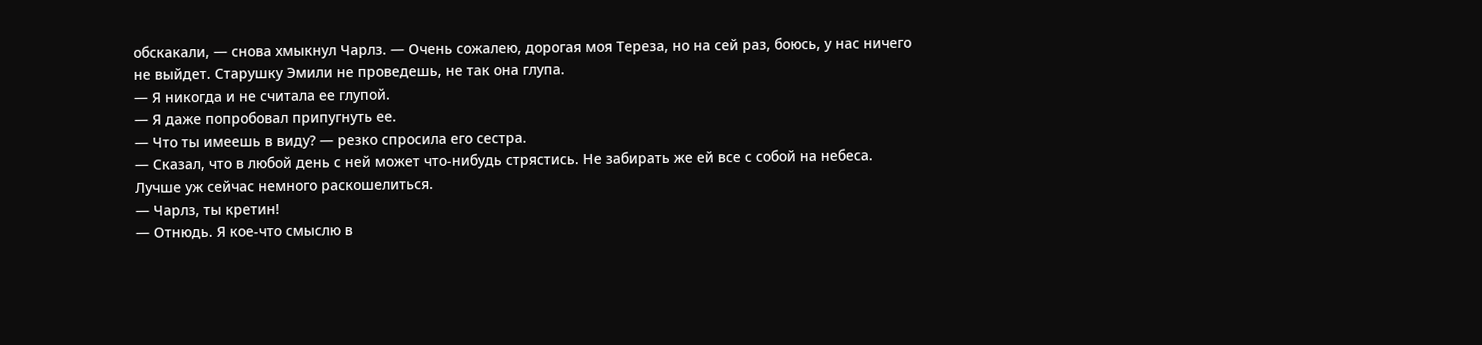обскакали, — снова хмыкнул Чарлз. — Очень сожалею, дорогая моя Тереза, но на сей раз, боюсь, у нас ничего не выйдет. Старушку Эмили не проведешь, не так она глупа.
— Я никогда и не считала ее глупой.
— Я даже попробовал припугнуть ее.
— Что ты имеешь в виду? — резко спросила его сестра.
— Сказал, что в любой день с ней может что-нибудь стрястись. Не забирать же ей все с собой на небеса. Лучше уж сейчас немного раскошелиться.
— Чарлз, ты кретин!
— Отнюдь. Я кое-что смыслю в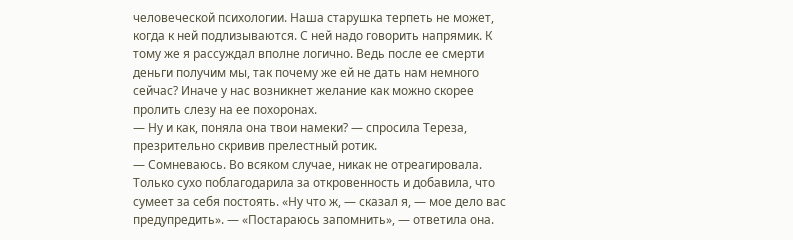человеческой психологии. Наша старушка терпеть не может, когда к ней подлизываются. С ней надо говорить напрямик. К тому же я рассуждал вполне логично. Ведь после ее смерти деньги получим мы, так почему же ей не дать нам немного сейчас? Иначе у нас возникнет желание как можно скорее пролить слезу на ее похоронах.
— Ну и как, поняла она твои намеки? — спросила Тереза, презрительно скривив прелестный ротик.
— Сомневаюсь. Во всяком случае, никак не отреагировала. Только сухо поблагодарила за откровенность и добавила, что сумеет за себя постоять. «Ну что ж, — сказал я, — мое дело вас предупредить». — «Постараюсь запомнить», — ответила она.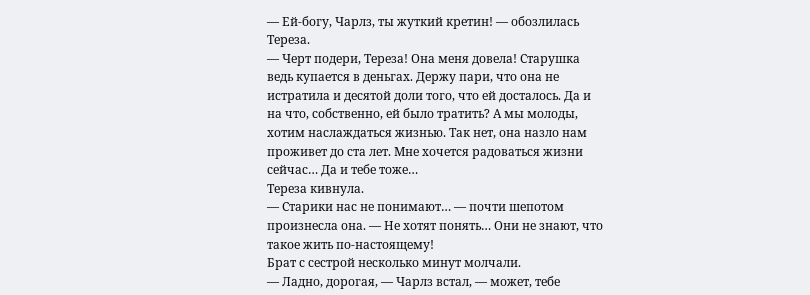— Ей-богу, Чарлз, ты жуткий кретин! — обозлилась Тереза.
— Черт подери, Тереза! Она меня довела! Старушка ведь купается в деньгах. Держу пари, что она не истратила и десятой доли того, что ей досталось. Да и на что, собственно, ей было тратить? А мы молоды, хотим наслаждаться жизнью. Так нет, она назло нам проживет до ста лет. Мне хочется радоваться жизни сейчас… Да и тебе тоже…
Тереза кивнула.
— Старики нас не понимают… — почти шепотом произнесла она. — Не хотят понять… Они не знают, что такое жить по-настоящему!
Брат с сестрой несколько минут молчали.
— Ладно, дорогая, — Чарлз встал, — может, тебе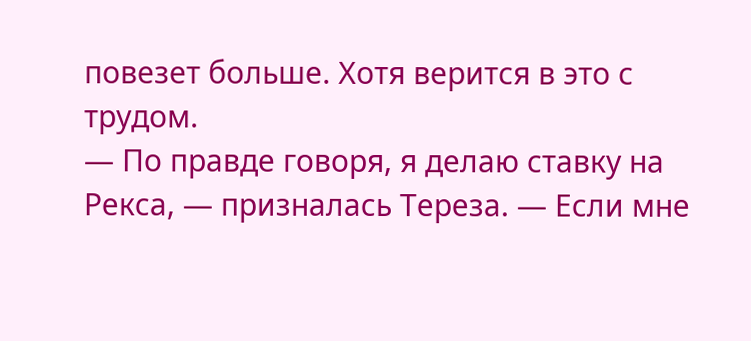повезет больше. Хотя верится в это с трудом.
— По правде говоря, я делаю ставку на Рекса, — призналась Тереза. — Если мне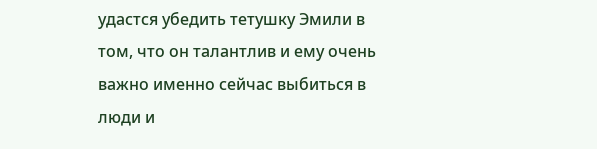удастся убедить тетушку Эмили в том, что он талантлив и ему очень важно именно сейчас выбиться в люди и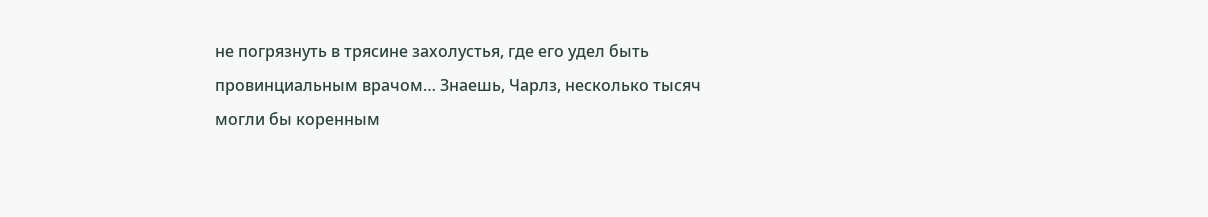не погрязнуть в трясине захолустья, где его удел быть провинциальным врачом… Знаешь, Чарлз, несколько тысяч могли бы коренным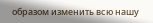образом изменить всю нашу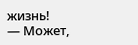жизнь!
— Может,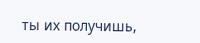ты их получишь,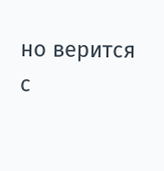но верится с